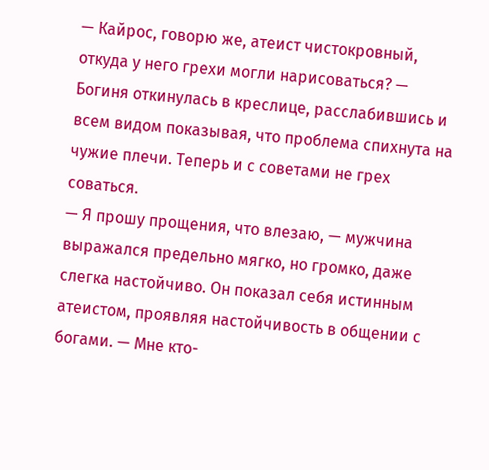— Кайрос, говорю же, атеист чистокровный, откуда у него грехи могли нарисоваться? — Богиня откинулась в креслице, расслабившись и всем видом показывая, что проблема спихнута на чужие плечи. Теперь и с советами не грех соваться.
— Я прошу прощения, что влезаю, — мужчина выражался предельно мягко, но громко, даже слегка настойчиво. Он показал себя истинным атеистом, проявляя настойчивость в общении с богами. — Мне кто-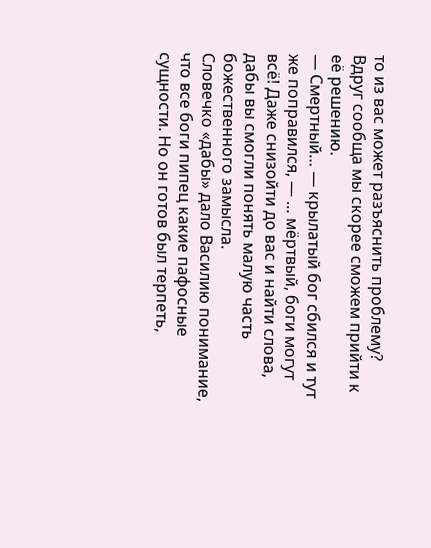то из вас может разъяснить проблему? Вдруг сообща мы скорее сможем прийти к её решению.
— Смертный… — крылатый бог сбился и тут же поправился, — … мёртвый, боги могут всё! Даже снизойти до вас и найти слова, дабы вы смогли понять малую часть божественного замысла.
Словечко «дабы» дало Василию понимание, что все боги пипец какие пафосные сущности. Но он готов был терпеть,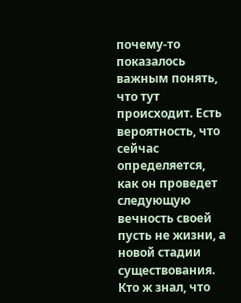почему-то показалось важным понять, что тут происходит. Есть вероятность, что сейчас определяется, как он проведет следующую вечность своей пусть не жизни, а новой стадии существования. Кто ж знал, что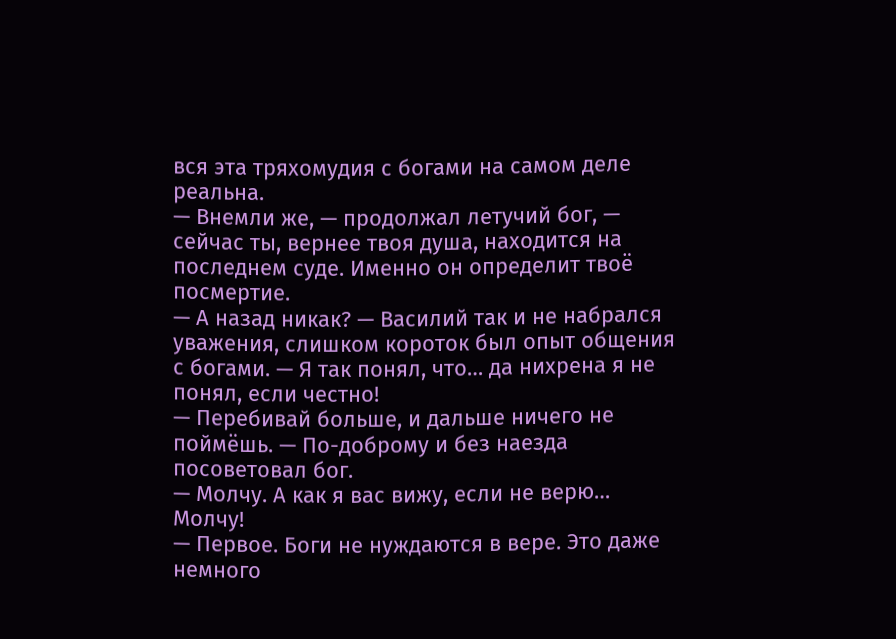вся эта тряхомудия с богами на самом деле реальна.
— Внемли же, — продолжал летучий бог, — сейчас ты, вернее твоя душа, находится на последнем суде. Именно он определит твоё посмертие.
— А назад никак? — Василий так и не набрался уважения, слишком короток был опыт общения с богами. — Я так понял, что… да нихрена я не понял, если честно!
— Перебивай больше, и дальше ничего не поймёшь. — По-доброму и без наезда посоветовал бог.
— Молчу. А как я вас вижу, если не верю… Молчу!
— Первое. Боги не нуждаются в вере. Это даже немного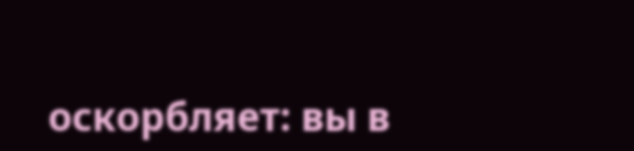оскорбляет: вы в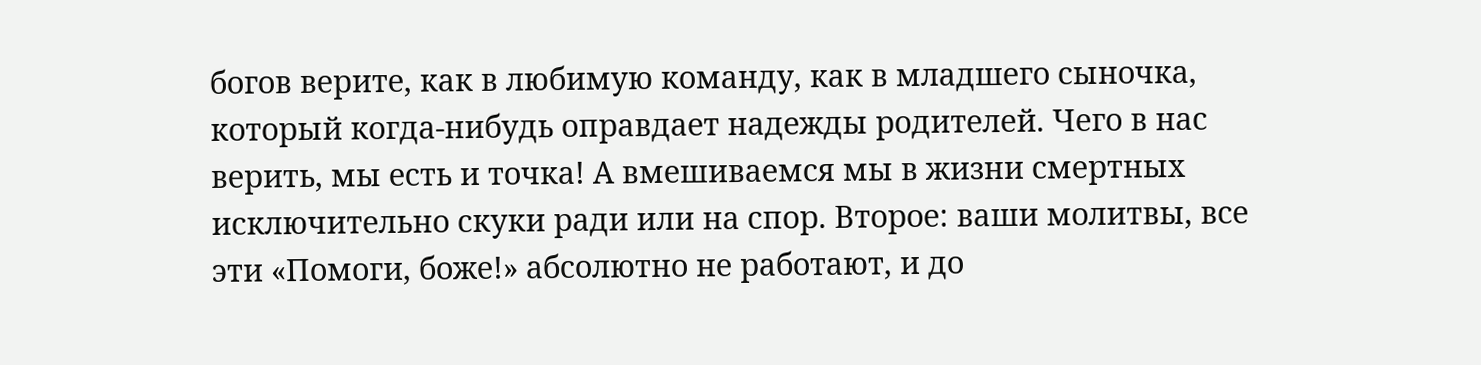богов верите, как в любимую команду, как в младшего сыночка, который когда-нибудь оправдает надежды родителей. Чего в нас верить, мы есть и точка! А вмешиваемся мы в жизни смертных исключительно скуки ради или на спор. Второе: ваши молитвы, все эти «Помоги, боже!» абсолютно не работают, и до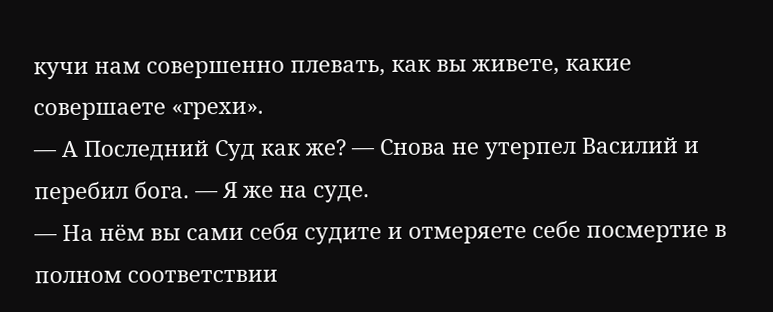кучи нам совершенно плевать, как вы живете, какие совершаете «грехи».
— А Последний Суд как же? — Снова не утерпел Василий и перебил бога. — Я же на суде.
— На нём вы сами себя судите и отмеряете себе посмертие в полном соответствии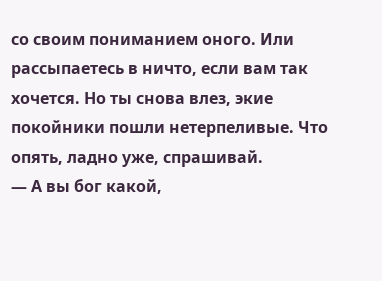со своим пониманием оного. Или рассыпаетесь в ничто, если вам так хочется. Но ты снова влез, экие покойники пошли нетерпеливые. Что опять, ладно уже, спрашивай.
— А вы бог какой,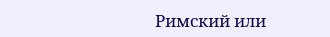Римский или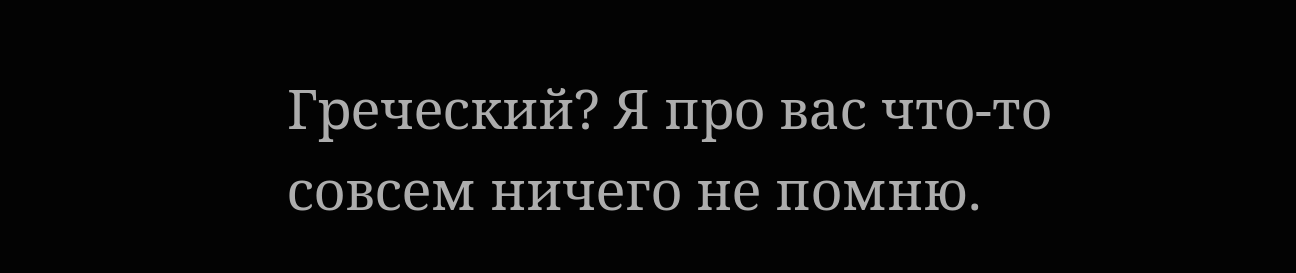Греческий? Я про вас что-то совсем ничего не помню.